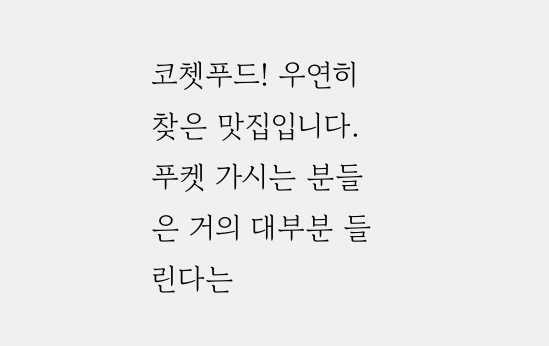코쳇푸드! 우연히 찾은 맛집입니다. 푸켓 가시는 분들은 거의 대부분 들린다는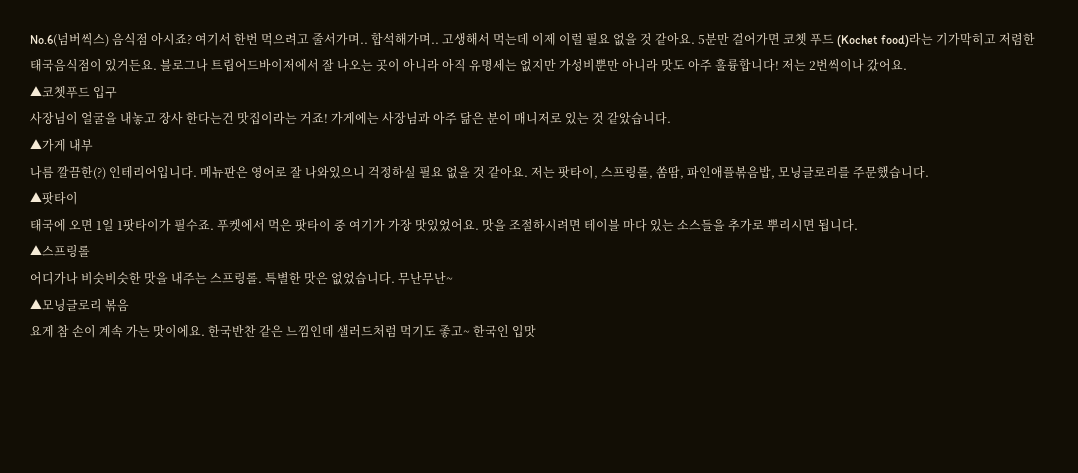No.6(넘버씩스) 음식점 아시죠? 여기서 한번 먹으려고 줄서가며.. 합석해가며.. 고생해서 먹는데 이제 이럴 필요 없을 것 같아요. 5분만 걸어가면 코쳇 푸드 (Kochet food)라는 기가막히고 저렴한 태국음식점이 있거든요. 블로그나 트립어드바이저에서 잘 나오는 곳이 아니라 아직 유명세는 없지만 가성비뿐만 아니라 맛도 아주 훌륭합니다! 저는 2번씩이나 갔어요.
▲코쳇푸드 입구
사장님이 얼굴을 내놓고 장사 한다는건 맛집이라는 거죠! 가게에는 사장님과 아주 닮은 분이 매니저로 있는 것 같았습니다.
▲가게 내부
나름 깔끔한(?) 인테리어입니다. 메뉴판은 영어로 잘 나와있으니 걱정하실 필요 없을 것 같아요. 저는 팟타이, 스프링롤, 쏨땀, 파인애플볶음밥, 모닝글로리를 주문했습니다.
▲팟타이
태국에 오면 1일 1팟타이가 필수죠. 푸켓에서 먹은 팟타이 중 여기가 가장 맛있었어요. 맛을 조절하시려면 테이블 마다 있는 소스들을 추가로 뿌리시면 됩니다.
▲스프링롤
어디가나 비슷비슷한 맛을 내주는 스프링롤. 특별한 맛은 없었습니다. 무난무난~
▲모닝글로리 볶음
요게 참 손이 계속 가는 맛이에요. 한국반찬 같은 느낌인데 샐러드처럼 먹기도 좋고~ 한국인 입맛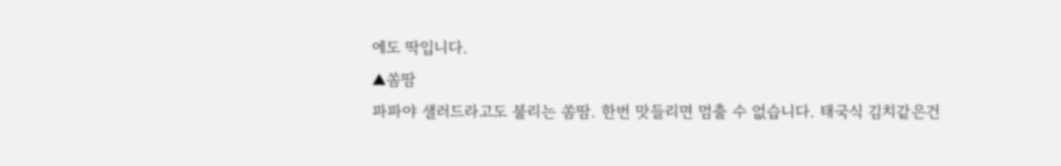에도 딱입니다.
▲쏨땀
파파야 샐러드라고도 불리는 쏨땀. 한번 맛들리면 멈출 수 없습니다. 태국식 김치같은건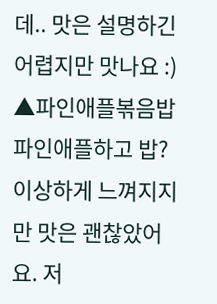데.. 맛은 설명하긴 어렵지만 맛나요 :)
▲파인애플볶음밥
파인애플하고 밥? 이상하게 느껴지지만 맛은 괜찮았어요. 저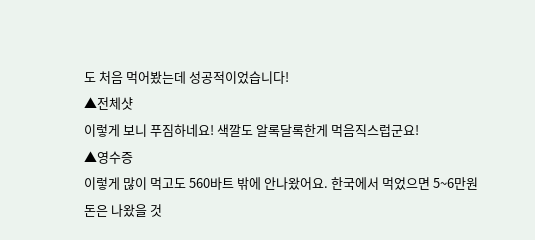도 처음 먹어봤는데 성공적이었습니다!
▲전체샷
이렇게 보니 푸짐하네요! 색깔도 알록달록한게 먹음직스럽군요!
▲영수증
이렇게 많이 먹고도 560바트 밖에 안나왔어요. 한국에서 먹었으면 5~6만원 돈은 나왔을 것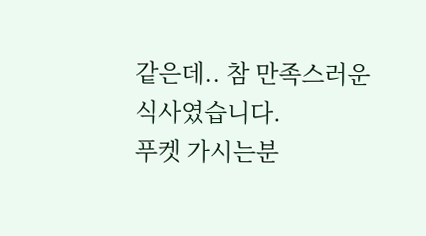같은데.. 참 만족스러운 식사였습니다.
푸켓 가시는분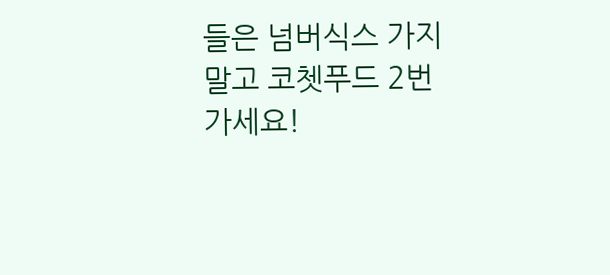들은 넘버식스 가지 말고 코쳇푸드 2번 가세요!